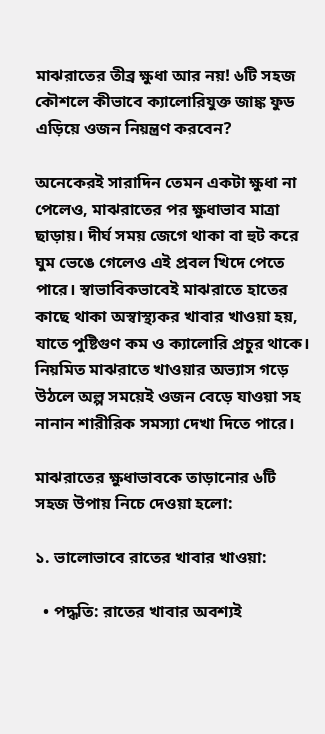মাঝরাতের তীব্র ক্ষুধা আর নয়! ৬টি সহজ কৌশলে কীভাবে ক্যালোরিযুক্ত জাঙ্ক ফুড এড়িয়ে ওজন নিয়ন্ত্রণ করবেন?

অনেকেরই সারাদিন তেমন একটা ক্ষুধা না পেলেও, মাঝরাতের পর ক্ষুধাভাব মাত্রা ছাড়ায়। দীর্ঘ সময় জেগে থাকা বা হুট করে ঘুম ভেঙে গেলেও এই প্রবল খিদে পেতে পারে। স্বাভাবিকভাবেই মাঝরাতে হাতের কাছে থাকা অস্বাস্থ্যকর খাবার খাওয়া হয়, যাতে পুষ্টিগুণ কম ও ক্যালোরি প্রচুর থাকে। নিয়মিত মাঝরাতে খাওয়ার অভ্যাস গড়ে উঠলে অল্প সময়েই ওজন বেড়ে যাওয়া সহ নানান শারীরিক সমস্যা দেখা দিতে পারে।

মাঝরাতের ক্ষুধাভাবকে তাড়ানোর ৬টি সহজ উপায় নিচে দেওয়া হলো:

১. ভালোভাবে রাতের খাবার খাওয়া:

  • পদ্ধতি: রাতের খাবার অবশ্যই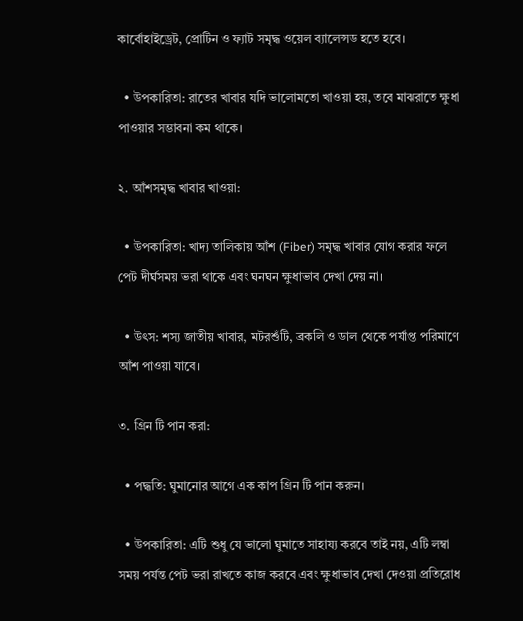কার্বোহাইড্রেট, প্রোটিন ও ফ্যাট সমৃদ্ধ ওয়েল ব্যালেন্সড হতে হবে।

  • উপকারিতা: রাতের খাবার যদি ভালোমতো খাওয়া হয়, তবে মাঝরাতে ক্ষুধা পাওয়ার সম্ভাবনা কম থাকে।

২. আঁশসমৃদ্ধ খাবার খাওয়া:

  • উপকারিতা: খাদ্য তালিকায় আঁশ (Fiber) সমৃদ্ধ খাবার যোগ করার ফলে পেট দীর্ঘসময় ভরা থাকে এবং ঘনঘন ক্ষুধাভাব দেখা দেয় না।

  • উৎস: শস্য জাতীয় খাবার, মটরশুঁটি, ব্রকলি ও ডাল থেকে পর্যাপ্ত পরিমাণে আঁশ পাওয়া যাবে।

৩. গ্রিন টি পান করা:

  • পদ্ধতি: ঘুমানোর আগে এক কাপ গ্রিন টি পান করুন।

  • উপকারিতা: এটি শুধু যে ভালো ঘুমাতে সাহায্য করবে তাই নয়, এটি লম্বা সময় পর্যন্ত পেট ভরা রাখতে কাজ করবে এবং ক্ষুধাভাব দেখা দেওয়া প্রতিরোধ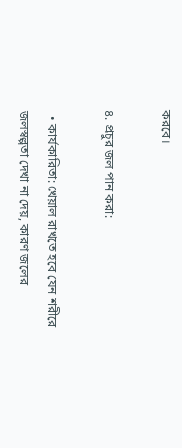করবে।

৪. প্রচুর জল পান করা:

  • কার্যকারিতা: খেয়াল রাখতে হবে যেন শরীরে জলস্বল্পতা দেখা না দেয়, কারণ জলের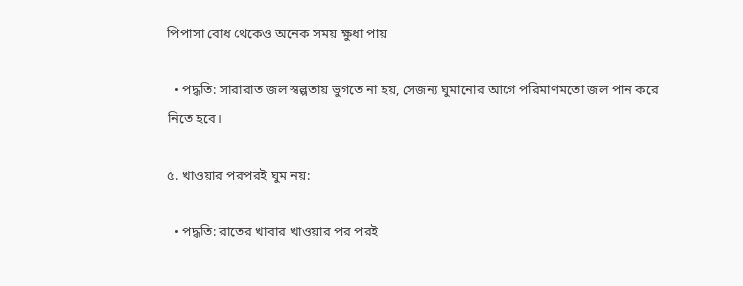পিপাসা বোধ থেকেও অনেক সময় ক্ষুধা পায়

  • পদ্ধতি: সারারাত জল স্বল্পতায় ভুগতে না হয়, সেজন্য ঘুমানোর আগে পরিমাণমতো জল পান করে নিতে হবে।

৫. খাওয়ার পরপরই ঘুম নয়:

  • পদ্ধতি: রাতের খাবার খাওয়ার পর পরই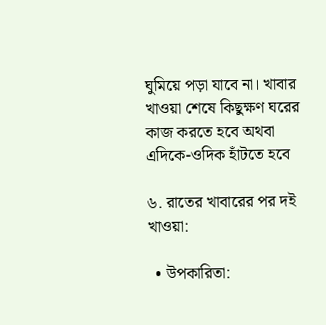ঘুমিয়ে পড়া যাবে না। খাবার খাওয়া শেষে কিছুক্ষণ ঘরের কাজ করতে হবে অথবা এদিকে-ওদিক হাঁটতে হবে

৬. রাতের খাবারের পর দই খাওয়া:

  • উপকারিতা: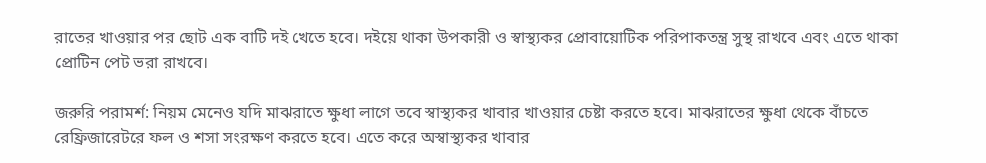রাতের খাওয়ার পর ছোট এক বাটি দই খেতে হবে। দইয়ে থাকা উপকারী ও স্বাস্থ্যকর প্রোবায়োটিক পরিপাকতন্ত্র সুস্থ রাখবে এবং এতে থাকা প্রোটিন পেট ভরা রাখবে।

জরুরি পরামর্শ: নিয়ম মেনেও যদি মাঝরাতে ক্ষুধা লাগে তবে স্বাস্থ্যকর খাবার খাওয়ার চেষ্টা করতে হবে। মাঝরাতের ক্ষুধা থেকে বাঁচতে রেফ্রিজারেটরে ফল ও শসা সংরক্ষণ করতে হবে। এতে করে অস্বাস্থ্যকর খাবার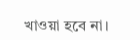খাওয়া হবে না।